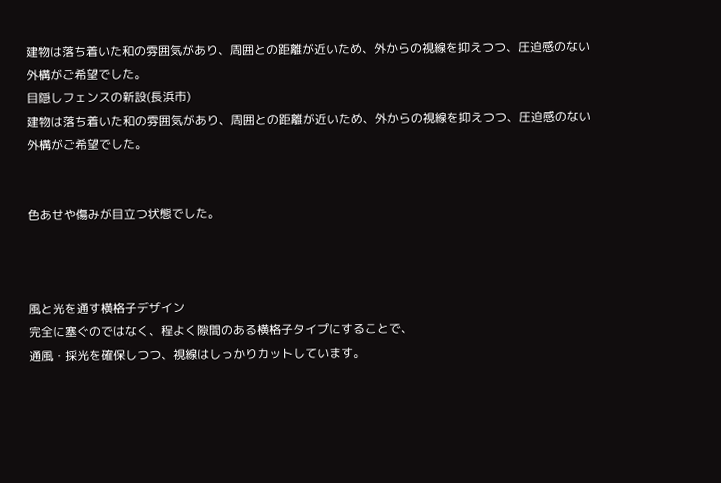建物は落ち着いた和の雰囲気があり、周囲との距離が近いため、外からの視線を抑えつつ、圧迫感のない外構がご希望でした。
目隠しフェンスの新設(長浜市)
建物は落ち着いた和の雰囲気があり、周囲との距離が近いため、外からの視線を抑えつつ、圧迫感のない外構がご希望でした。


色あせや傷みが目立つ状態でした。



風と光を通す横格子デザイン
完全に塞ぐのではなく、程よく隙間のある横格子タイプにすることで、
通風・採光を確保しつつ、視線はしっかりカットしています。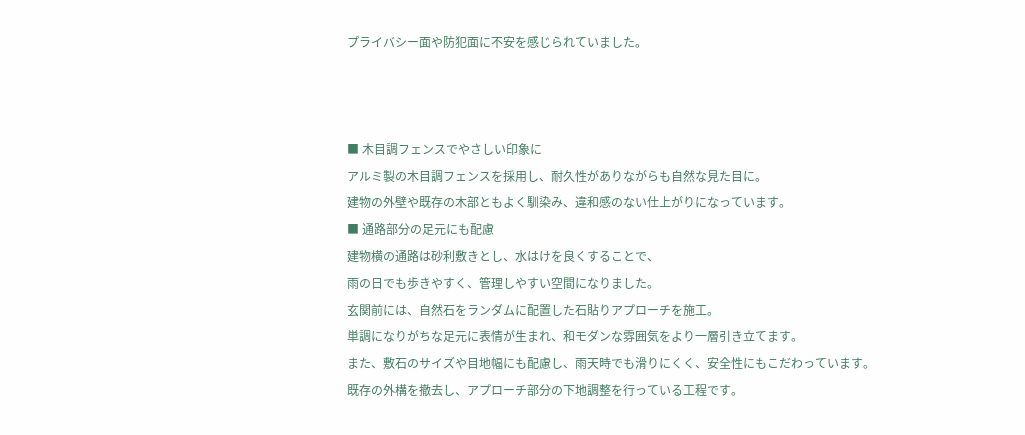プライバシー面や防犯面に不安を感じられていました。



■ 木目調フェンスでやさしい印象に
アルミ製の木目調フェンスを採用し、耐久性がありながらも自然な見た目に。
建物の外壁や既存の木部ともよく馴染み、違和感のない仕上がりになっています。
■ 通路部分の足元にも配慮
建物横の通路は砂利敷きとし、水はけを良くすることで、
雨の日でも歩きやすく、管理しやすい空間になりました。
玄関前には、自然石をランダムに配置した石貼りアプローチを施工。
単調になりがちな足元に表情が生まれ、和モダンな雰囲気をより一層引き立てます。
また、敷石のサイズや目地幅にも配慮し、雨天時でも滑りにくく、安全性にもこだわっています。
既存の外構を撤去し、アプローチ部分の下地調整を行っている工程です。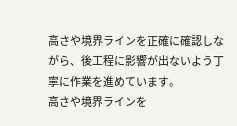高さや境界ラインを正確に確認しながら、後工程に影響が出ないよう丁寧に作業を進めています。
高さや境界ラインを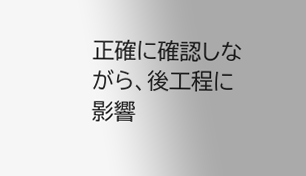正確に確認しながら、後工程に影響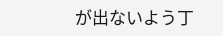が出ないよう丁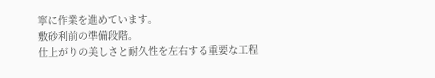寧に作業を進めています。
敷砂利前の準備段階。
仕上がりの美しさと耐久性を左右する重要な工程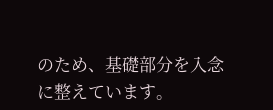のため、基礎部分を入念に整えています。